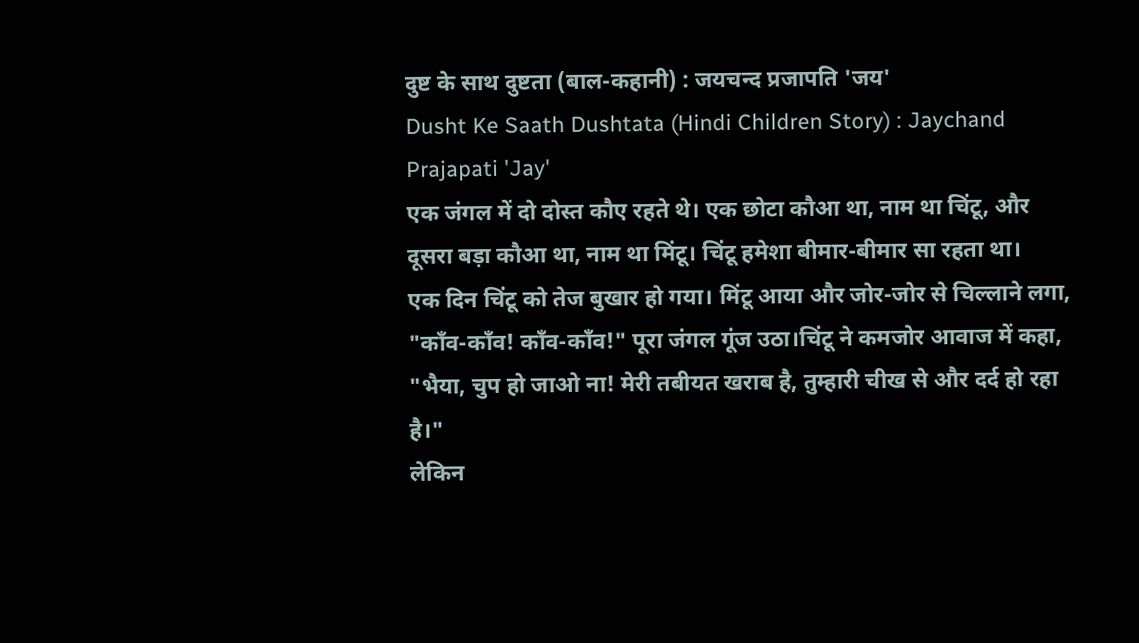दुष्ट के साथ दुष्टता (बाल-कहानी) : जयचन्द प्रजापति 'जय'
Dusht Ke Saath Dushtata (Hindi Children Story) : Jaychand Prajapati 'Jay'
एक जंगल में दो दोस्त कौए रहते थे। एक छोटा कौआ था, नाम था चिंटू, और दूसरा बड़ा कौआ था, नाम था मिंटू। चिंटू हमेशा बीमार-बीमार सा रहता था।
एक दिन चिंटू को तेज बुखार हो गया। मिंटू आया और जोर-जोर से चिल्लाने लगा, "काँव-काँव! काँव-काँव!" पूरा जंगल गूंज उठा।चिंटू ने कमजोर आवाज में कहा, "भैया, चुप हो जाओ ना! मेरी तबीयत खराब है, तुम्हारी चीख से और दर्द हो रहा है।"
लेकिन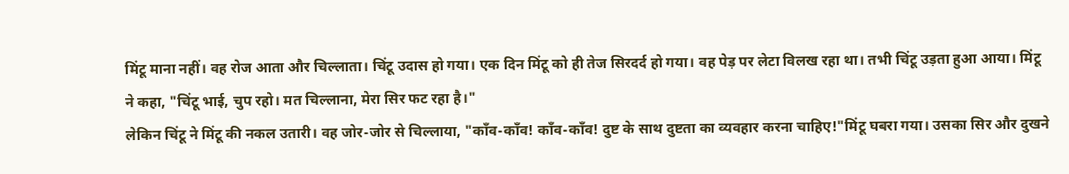मिंटू माना नहीं। वह रोज आता और चिल्लाता। चिंटू उदास हो गया। एक दिन मिंटू को ही तेज सिरदर्द हो गया। वह पेड़ पर लेटा विलख रहा था। तभी चिंटू उड़ता हुआ आया। मिंटू ने कहा, "चिंटू भाई, चुप रहो। मत चिल्लाना, मेरा सिर फट रहा है।"
लेकिन चिंटू ने मिंटू की नकल उतारी। वह जोर-जोर से चिल्लाया, "काँव-काँव! काँव-काँव! दुष्ट के साथ दुष्टता का व्यवहार करना चाहिए!"मिंटू घबरा गया। उसका सिर और दुखने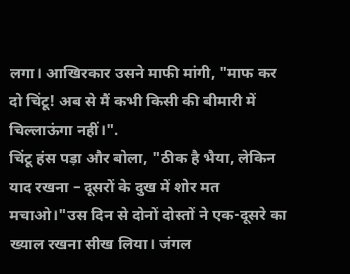लगा। आखिरकार उसने माफी मांगी, "माफ कर दो चिंटू! अब से मैं कभी किसी की बीमारी में चिल्लाऊंगा नहीं।".
चिंटू हंस पड़ा और बोला, "ठीक है भैया, लेकिन याद रखना – दूसरों के दुख में शोर मत मचाओ।"उस दिन से दोनों दोस्तों ने एक-दूसरे का ख्याल रखना सीख लिया। जंगल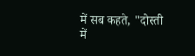में सब कहते, "दोस्ती में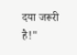दया जरूरी है!"